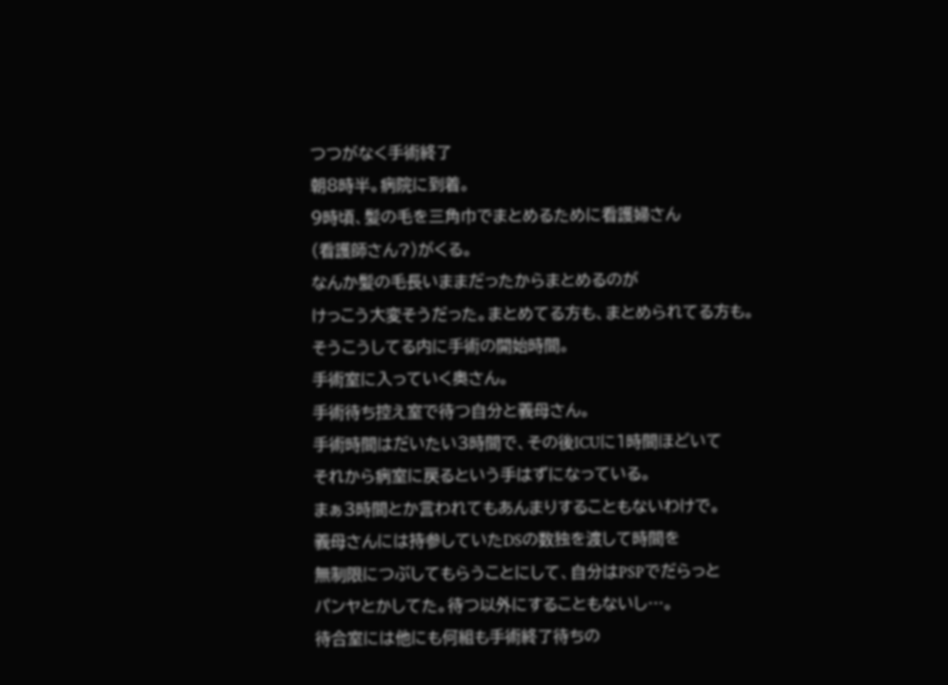つつがなく手術終了
朝8時半。病院に到着。
9時頃、髪の毛を三角巾でまとめるために看護婦さん
(看護師さん?)がくる。
なんか髪の毛長いままだったからまとめるのが
けっこう大変そうだった。まとめてる方も、まとめられてる方も。
そうこうしてる内に手術の開始時間。
手術室に入っていく奥さん。
手術待ち控え室で待つ自分と義母さん。
手術時間はだいたい3時間で、その後ICUに1時間ほどいて
それから病室に戻るという手はずになっている。
まぁ3時間とか言われてもあんまりすることもないわけで。
義母さんには持参していたDSの数独を渡して時間を
無制限につぶしてもらうことにして、自分はPSPでだらっと
パンヤとかしてた。待つ以外にすることもないし…。
待合室には他にも何組も手術終了待ちの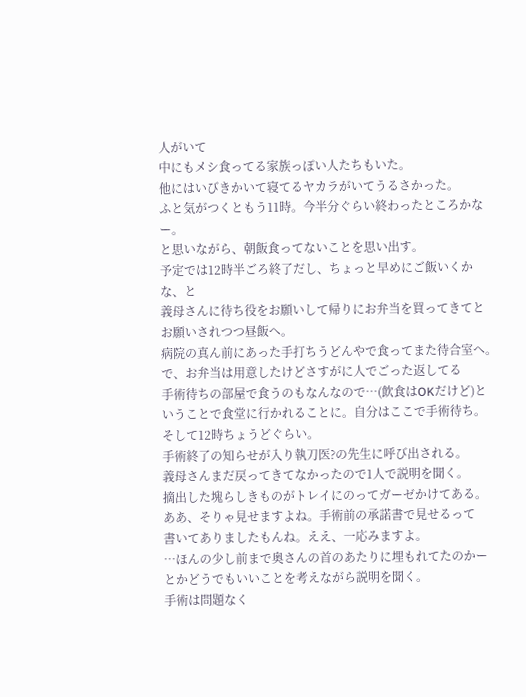人がいて
中にもメシ食ってる家族っぽい人たちもいた。
他にはいびきかいて寝てるヤカラがいてうるさかった。
ふと気がつくともう11時。今半分ぐらい終わったところかなー。
と思いながら、朝飯食ってないことを思い出す。
予定では12時半ごろ終了だし、ちょっと早めにご飯いくかな、と
義母さんに待ち役をお願いして帰りにお弁当を買ってきてと
お願いされつつ昼飯へ。
病院の真ん前にあった手打ちうどんやで食ってまた待合室へ。
で、お弁当は用意したけどさすがに人でごった返してる
手術待ちの部屋で食うのもなんなので…(飲食はOKだけど)と
いうことで食堂に行かれることに。自分はここで手術待ち。
そして12時ちょうどぐらい。
手術終了の知らせが入り執刀医?の先生に呼び出される。
義母さんまだ戻ってきてなかったので1人で説明を聞く。
摘出した塊らしきものがトレイにのってガーゼかけてある。
ああ、そりゃ見せますよね。手術前の承諾書で見せるって
書いてありましたもんね。ええ、一応みますよ。
…ほんの少し前まで奥さんの首のあたりに埋もれてたのかー
とかどうでもいいことを考えながら説明を聞く。
手術は問題なく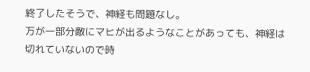終了したそうで、神経も問題なし。
万が一部分敵にマヒが出るようなことがあっても、神経は
切れていないので時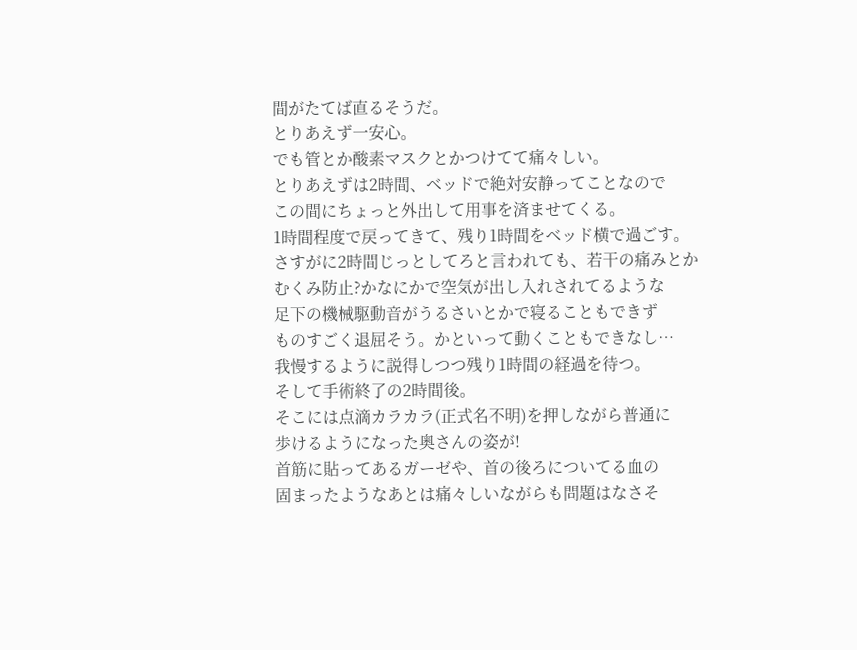間がたてば直るそうだ。
とりあえず一安心。
でも管とか酸素マスクとかつけてて痛々しい。
とりあえずは2時間、ベッドで絶対安静ってことなので
この間にちょっと外出して用事を済ませてくる。
1時間程度で戻ってきて、残り1時間をベッド横で過ごす。
さすがに2時間じっとしてろと言われても、若干の痛みとか
むくみ防止?かなにかで空気が出し入れされてるような
足下の機械駆動音がうるさいとかで寝ることもできず
ものすごく退屈そう。かといって動くこともできなし…
我慢するように説得しつつ残り1時間の経過を待つ。
そして手術終了の2時間後。
そこには点滴カラカラ(正式名不明)を押しながら普通に
歩けるようになった奥さんの姿が!
首筋に貼ってあるガーゼや、首の後ろについてる血の
固まったようなあとは痛々しいながらも問題はなさそ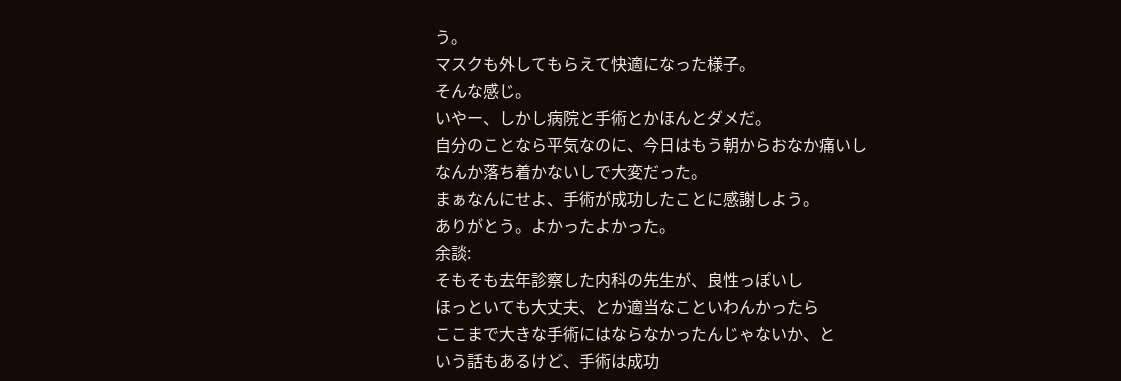う。
マスクも外してもらえて快適になった様子。
そんな感じ。
いやー、しかし病院と手術とかほんとダメだ。
自分のことなら平気なのに、今日はもう朝からおなか痛いし
なんか落ち着かないしで大変だった。
まぁなんにせよ、手術が成功したことに感謝しよう。
ありがとう。よかったよかった。
余談:
そもそも去年診察した内科の先生が、良性っぽいし
ほっといても大丈夫、とか適当なこといわんかったら
ここまで大きな手術にはならなかったんじゃないか、と
いう話もあるけど、手術は成功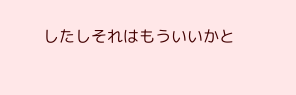したしそれはもういいかと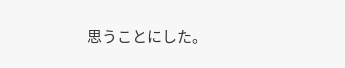思うことにした。